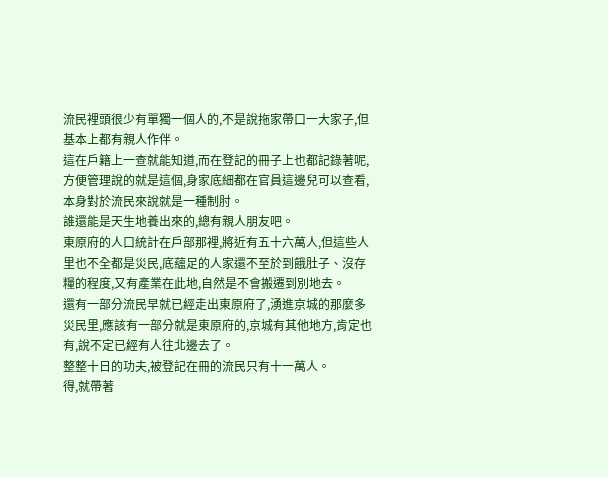流民裡頭很少有單獨一個人的,不是說拖家帶口一大家子,但基本上都有親人作伴。
這在戶籍上一查就能知道,而在登記的冊子上也都記錄著呢,方便管理說的就是這個,身家底細都在官員這邊兒可以查看,本身對於流民來說就是一種制肘。
誰還能是天生地養出來的,總有親人朋友吧。
東原府的人口統計在戶部那裡,將近有五十六萬人,但這些人里也不全都是災民,底蘊足的人家還不至於到餓肚子、沒存糧的程度,又有產業在此地,自然是不會搬遷到別地去。
還有一部分流民早就已經走出東原府了,湧進京城的那麼多災民里,應該有一部分就是東原府的,京城有其他地方,肯定也有,說不定已經有人往北邊去了。
整整十日的功夫,被登記在冊的流民只有十一萬人。
得,就帶著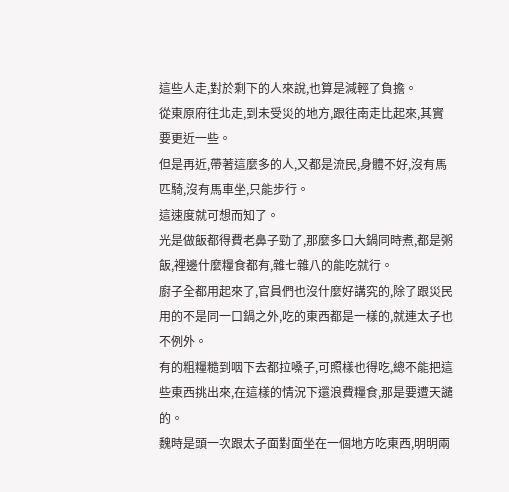這些人走,對於剩下的人來說,也算是減輕了負擔。
從東原府往北走,到未受災的地方,跟往南走比起來,其實要更近一些。
但是再近,帶著這麼多的人,又都是流民,身體不好,沒有馬匹騎,沒有馬車坐,只能步行。
這速度就可想而知了。
光是做飯都得費老鼻子勁了,那麼多口大鍋同時煮,都是粥飯,裡邊什麼糧食都有,雜七雜八的能吃就行。
廚子全都用起來了,官員們也沒什麼好講究的,除了跟災民用的不是同一口鍋之外,吃的東西都是一樣的,就連太子也不例外。
有的粗糧糙到咽下去都拉嗓子,可照樣也得吃,總不能把這些東西挑出來,在這樣的情況下還浪費糧食,那是要遭天譴的。
魏時是頭一次跟太子面對面坐在一個地方吃東西,明明兩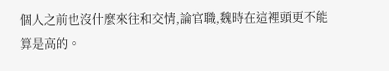個人之前也沒什麼來往和交情,論官職,魏時在這裡頭更不能算是高的。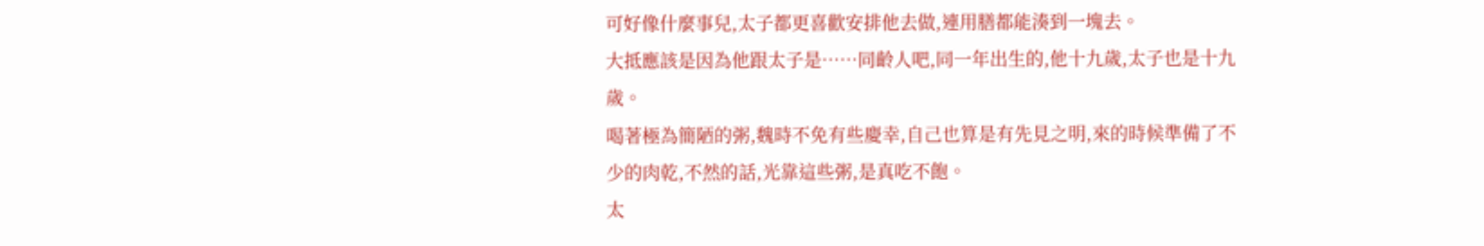可好像什麼事兒,太子都更喜歡安排他去做,連用膳都能湊到一塊去。
大抵應該是因為他跟太子是……同齡人吧,同一年出生的,他十九歲,太子也是十九歲。
喝著極為簡陋的粥,魏時不免有些慶幸,自己也算是有先見之明,來的時候準備了不少的肉乾,不然的話,光靠這些粥,是真吃不飽。
太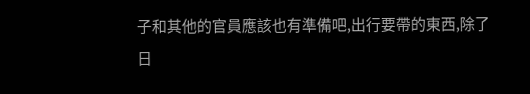子和其他的官員應該也有準備吧,出行要帶的東西,除了日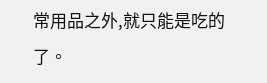常用品之外,就只能是吃的了。